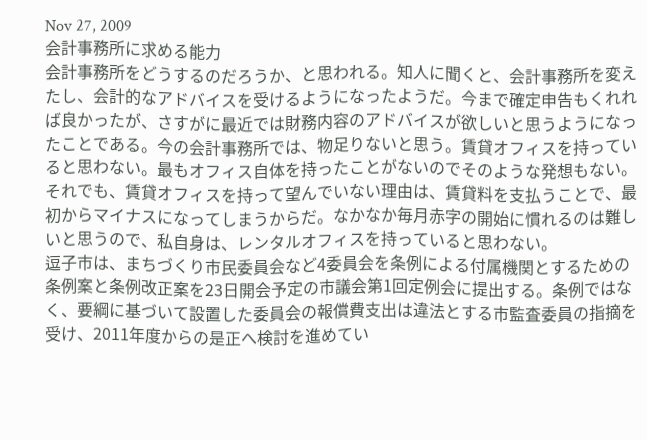Nov 27, 2009
会計事務所に求める能力
会計事務所をどうするのだろうか、と思われる。知人に聞くと、会計事務所を変えたし、会計的なアドバイスを受けるようになったようだ。今まで確定申告もくれれば良かったが、さすがに最近では財務内容のアドバイスが欲しいと思うようになったことである。今の会計事務所では、物足りないと思う。賃貸オフィスを持っていると思わない。最もオフィス自体を持ったことがないのでそのような発想もない。それでも、賃貸オフィスを持って望んでいない理由は、賃貸料を支払うことで、最初からマイナスになってしまうからだ。なかなか毎月赤字の開始に慣れるのは難しいと思うので、私自身は、レンタルオフィスを持っていると思わない。
逗子市は、まちづくり市民委員会など4委員会を条例による付属機関とするための条例案と条例改正案を23日開会予定の市議会第1回定例会に提出する。条例ではなく、要綱に基づいて設置した委員会の報償費支出は違法とする市監査委員の指摘を受け、2011年度からの是正へ検討を進めてい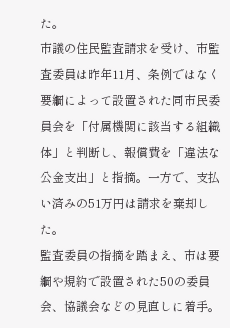た。
市議の住民監査請求を受け、市監査委員は昨年11月、条例ではなく要綱によって設置された同市民委員会を「付属機関に該当する組織体」と判断し、報償費を「違法な公金支出」と指摘。一方で、支払い済みの51万円は請求を棄却した。
監査委員の指摘を踏まえ、市は要綱や規約で設置された50の委員会、協議会などの見直しに着手。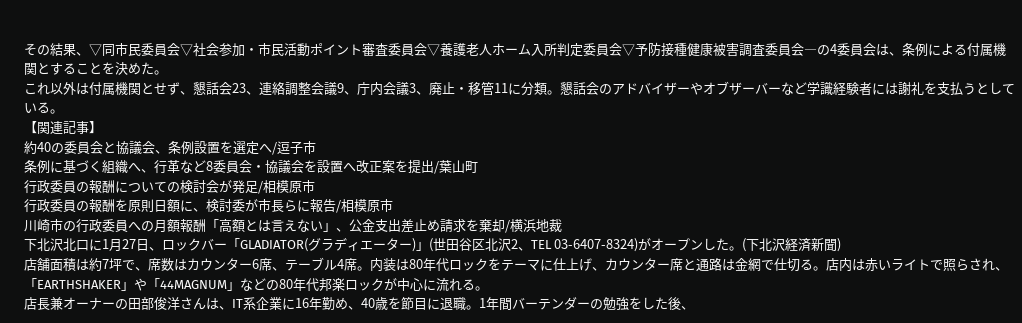その結果、▽同市民委員会▽社会参加・市民活動ポイント審査委員会▽養護老人ホーム入所判定委員会▽予防接種健康被害調査委員会―の4委員会は、条例による付属機関とすることを決めた。
これ以外は付属機関とせず、懇話会23、連絡調整会議9、庁内会議3、廃止・移管11に分類。懇話会のアドバイザーやオブザーバーなど学識経験者には謝礼を支払うとしている。
【関連記事】
約40の委員会と協議会、条例設置を選定へ/逗子市
条例に基づく組織へ、行革など8委員会・協議会を設置へ改正案を提出/葉山町
行政委員の報酬についての検討会が発足/相模原市
行政委員の報酬を原則日額に、検討委が市長らに報告/相模原市
川崎市の行政委員への月額報酬「高額とは言えない」、公金支出差止め請求を棄却/横浜地裁
下北沢北口に1月27日、ロックバー「GLADIATOR(グラディエーター)」(世田谷区北沢2、TEL 03-6407-8324)がオープンした。(下北沢経済新聞)
店舗面積は約7坪で、席数はカウンター6席、テーブル4席。内装は80年代ロックをテーマに仕上げ、カウンター席と通路は金網で仕切る。店内は赤いライトで照らされ、「EARTHSHAKER」や「44MAGNUM」などの80年代邦楽ロックが中心に流れる。
店長兼オーナーの田部俊洋さんは、IT系企業に16年勤め、40歳を節目に退職。1年間バーテンダーの勉強をした後、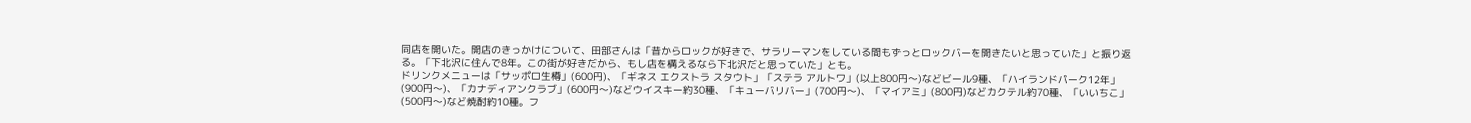同店を開いた。開店のきっかけについて、田部さんは「昔からロックが好きで、サラリーマンをしている間もずっとロックバーを開きたいと思っていた」と振り返る。「下北沢に住んで8年。この街が好きだから、もし店を構えるなら下北沢だと思っていた」とも。
ドリンクメニューは「サッポロ生樽」(600円)、「ギネス エクストラ スタウト」「ステラ アルトワ」(以上800円〜)などビール9種、「ハイランドパーク12年」(900円〜)、「カナディアンクラブ」(600円〜)などウイスキー約30種、「キューバリバー」(700円〜)、「マイアミ」(800円)などカクテル約70種、「いいちこ」(500円〜)など焼酎約10種。フ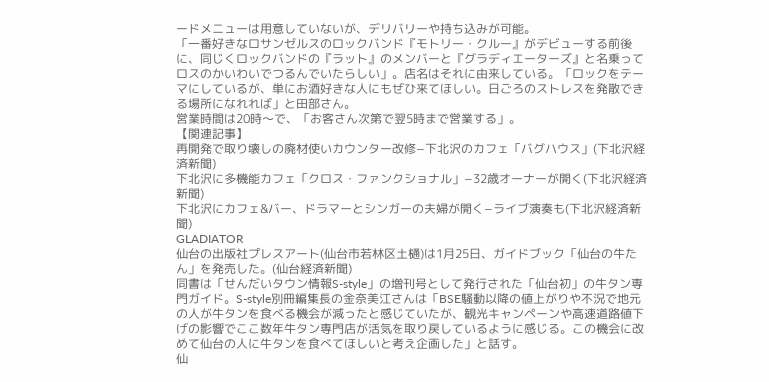ードメニューは用意していないが、デリバリーや持ち込みが可能。
「一番好きなロサンゼルスのロックバンド『モトリー・クルー』がデビューする前後に、同じくロックバンドの『ラット』のメンバーと『グラディエーターズ』と名乗ってロスのかいわいでつるんでいたらしい」。店名はそれに由来している。「ロックをテーマにしているが、単にお酒好きな人にもぜひ来てほしい。日ごろのストレスを発散できる場所になれれば」と田部さん。
営業時間は20時〜で、「お客さん次第で翌5時まで営業する」。
【関連記事】
再開発で取り壊しの廃材使いカウンター改修−下北沢のカフェ「バグハウス」(下北沢経済新聞)
下北沢に多機能カフェ「クロス・ファンクショナル」−32歳オーナーが開く(下北沢経済新聞)
下北沢にカフェ&バー、ドラマーとシンガーの夫婦が開く−ライブ演奏も(下北沢経済新聞)
GLADIATOR
仙台の出版社プレスアート(仙台市若林区土樋)は1月25日、ガイドブック「仙台の牛たん」を発売した。(仙台経済新聞)
同書は「せんだいタウン情報S-style」の増刊号として発行された「仙台初」の牛タン専門ガイド。S-style別冊編集長の金奈美江さんは「BSE騒動以降の値上がりや不況で地元の人が牛タンを食べる機会が減ったと感じていたが、観光キャンペーンや高速道路値下げの影響でここ数年牛タン専門店が活気を取り戻しているように感じる。この機会に改めて仙台の人に牛タンを食べてほしいと考え企画した」と話す。
仙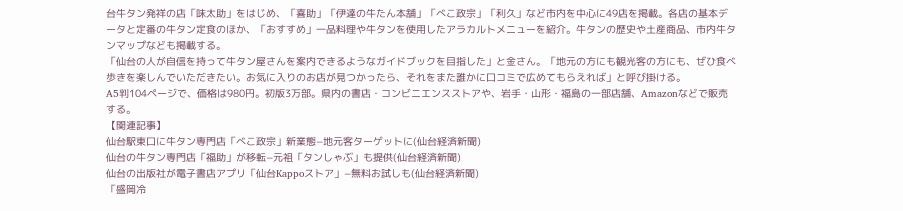台牛タン発祥の店「味太助」をはじめ、「喜助」「伊達の牛たん本舗」「べこ政宗」「利久」など市内を中心に49店を掲載。各店の基本データと定番の牛タン定食のほか、「おすすめ」一品料理や牛タンを使用したアラカルトメニューを紹介。牛タンの歴史や土産商品、市内牛タンマップなども掲載する。
「仙台の人が自信を持って牛タン屋さんを案内できるようなガイドブックを目指した」と金さん。「地元の方にも観光客の方にも、ぜひ食べ歩きを楽しんでいただきたい。お気に入りのお店が見つかったら、それをまた誰かに口コミで広めてもらえれば」と呼び掛ける。
A5判104ページで、価格は980円。初版3万部。県内の書店・コンビニエンスストアや、岩手・山形・福島の一部店舗、Amazonなどで販売する。
【関連記事】
仙台駅東口に牛タン専門店「べこ政宗」新業態−地元客ターゲットに(仙台経済新聞)
仙台の牛タン専門店「福助」が移転−元祖「タンしゃぶ」も提供(仙台経済新聞)
仙台の出版社が電子書店アプリ「仙台Kappoストア」−無料お試しも(仙台経済新聞)
「盛岡冷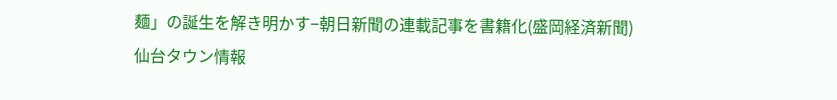麺」の誕生を解き明かす−朝日新聞の連載記事を書籍化(盛岡経済新聞)
仙台タウン情報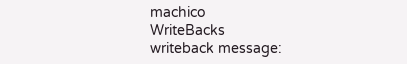machico
WriteBacks
writeback message: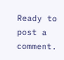Ready to post a comment.